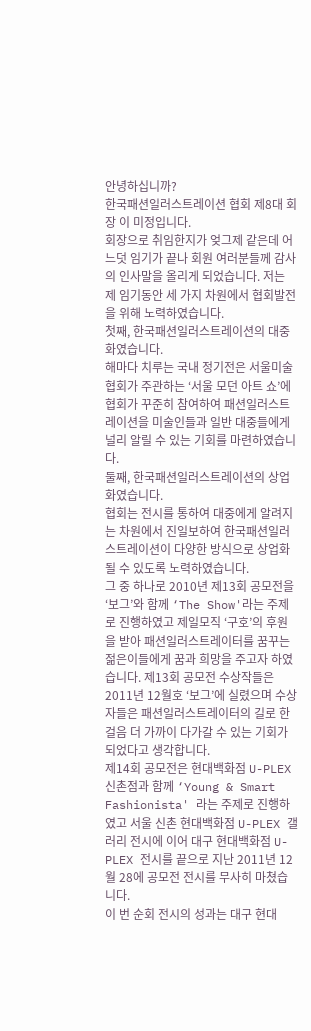안녕하십니까?
한국패션일러스트레이션 협회 제8대 회장 이 미정입니다.
회장으로 취임한지가 엊그제 같은데 어느덧 임기가 끝나 회원 여러분들께 감사의 인사말을 올리게 되었습니다. 저는 제 임기동안 세 가지 차원에서 협회발전을 위해 노력하였습니다.
첫째, 한국패션일러스트레이션의 대중화였습니다.
해마다 치루는 국내 정기전은 서울미술협회가 주관하는 ‘서울 모던 아트 쇼’에 협회가 꾸준히 참여하여 패션일러스트레이션을 미술인들과 일반 대중들에게 널리 알릴 수 있는 기회를 마련하였습니다.
둘째, 한국패션일러스트레이션의 상업화였습니다.
협회는 전시를 통하여 대중에게 알려지는 차원에서 진일보하여 한국패션일러스트레이션이 다양한 방식으로 상업화될 수 있도록 노력하였습니다.
그 중 하나로 2010년 제13회 공모전을 ‘보그’와 함께 ‘The Show'라는 주제로 진행하였고 제일모직 ‘구호’의 후원을 받아 패션일러스트레이터를 꿈꾸는 젊은이들에게 꿈과 희망을 주고자 하였습니다. 제13회 공모전 수상작들은 2011년 12월호 ‘보그’에 실렸으며 수상자들은 패션일러스트레이터의 길로 한 걸음 더 가까이 다가갈 수 있는 기회가 되었다고 생각합니다.
제14회 공모전은 현대백화점 U-PLEX 신촌점과 함께 ‘Young & Smart Fashionista' 라는 주제로 진행하였고 서울 신촌 현대백화점 U-PLEX 갤러리 전시에 이어 대구 현대백화점 U-PLEX 전시를 끝으로 지난 2011년 12월 28에 공모전 전시를 무사히 마쳤습니다.
이 번 순회 전시의 성과는 대구 현대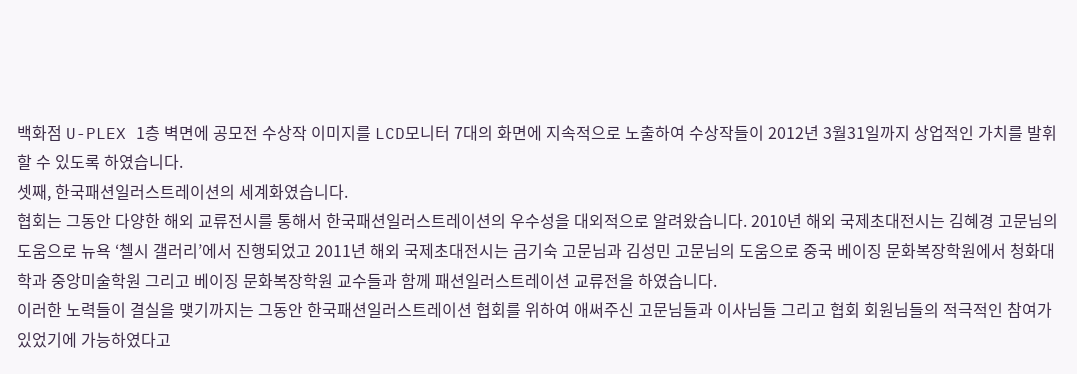백화점 U-PLEX 1층 벽면에 공모전 수상작 이미지를 LCD모니터 7대의 화면에 지속적으로 노출하여 수상작들이 2012년 3월31일까지 상업적인 가치를 발휘할 수 있도록 하였습니다.
셋째, 한국패션일러스트레이션의 세계화였습니다.
협회는 그동안 다양한 해외 교류전시를 통해서 한국패션일러스트레이션의 우수성을 대외적으로 알려왔습니다. 2010년 해외 국제초대전시는 김혜경 고문님의 도움으로 뉴욕 ‘첼시 갤러리’에서 진행되었고 2011년 해외 국제초대전시는 금기숙 고문님과 김성민 고문님의 도움으로 중국 베이징 문화복장학원에서 청화대학과 중앙미술학원 그리고 베이징 문화복장학원 교수들과 함께 패션일러스트레이션 교류전을 하였습니다.
이러한 노력들이 결실을 맺기까지는 그동안 한국패션일러스트레이션 협회를 위하여 애써주신 고문님들과 이사님들 그리고 협회 회원님들의 적극적인 참여가 있었기에 가능하였다고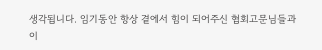생각됩니다. 임기동안 항상 곁에서 힘이 되어주신 협회고문님들과 이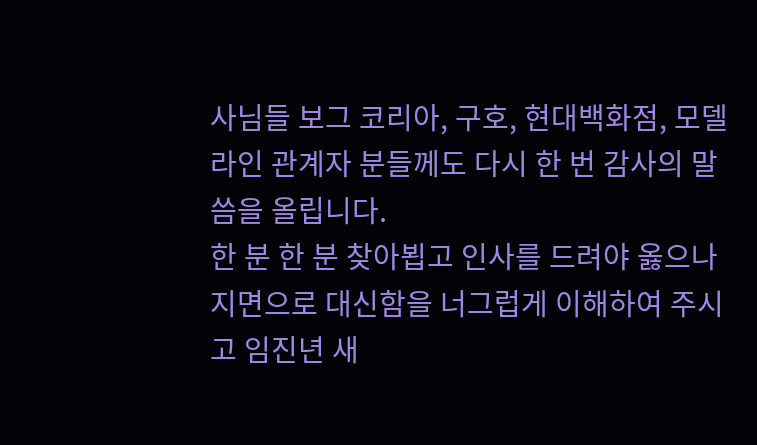사님들 보그 코리아, 구호, 현대백화점, 모델라인 관계자 분들께도 다시 한 번 감사의 말씀을 올립니다.
한 분 한 분 찾아뵙고 인사를 드려야 옳으나 지면으로 대신함을 너그럽게 이해하여 주시고 임진년 새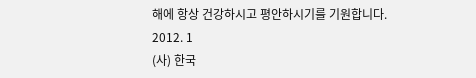해에 항상 건강하시고 평안하시기를 기원합니다.
2012. 1
(사) 한국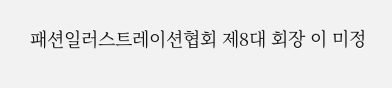패션일러스트레이션협회 제8대 회장 이 미정